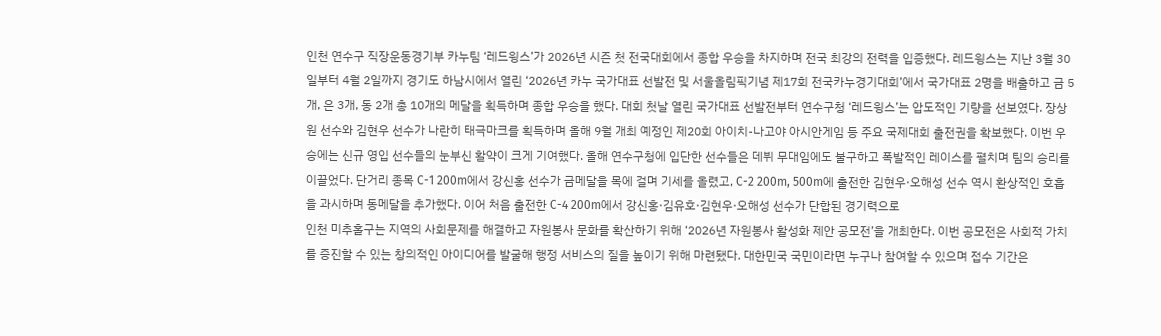인천 연수구 직장운동경기부 카누팀 ‘레드윙스’가 2026년 시즌 첫 전국대회에서 종합 우승을 차지하며 전국 최강의 전력을 입증했다. 레드윙스는 지난 3월 30일부터 4월 2일까지 경기도 하남시에서 열린 ‘2026년 카누 국가대표 선발전 및 서울올림픽기념 제17회 전국카누경기대회’에서 국가대표 2명을 배출하고 금 5개, 은 3개, 동 2개 총 10개의 메달을 획득하며 종합 우승을 했다. 대회 첫날 열린 국가대표 선발전부터 연수구청 ‘레드윙스’는 압도적인 기량을 선보였다. 장상원 선수와 김현우 선수가 나란히 태극마크를 획득하며 올해 9월 개최 예정인 제20회 아이치-나고야 아시안게임 등 주요 국제대회 출전권을 확보했다. 이번 우승에는 신규 영입 선수들의 눈부신 활약이 크게 기여했다. 올해 연수구청에 입단한 선수들은 데뷔 무대임에도 불구하고 폭발적인 레이스를 펼치며 팀의 승리를 이끌었다. 단거리 종목 C-1 200m에서 강신홍 선수가 금메달을 목에 걸며 기세를 올렸고, C-2 200m, 500m에 출전한 김현우·오해성 선수 역시 환상적인 호흡을 과시하며 동메달을 추가했다. 이어 처음 출전한 C-4 200m에서 강신홍·김유호·김현우·오해성 선수가 단합된 경기력으로
인천 미추홀구는 지역의 사회문제를 해결하고 자원봉사 문화를 확산하기 위해 ‘2026년 자원봉사 활성화 제안 공모전’을 개최한다. 이번 공모전은 사회적 가치를 증진할 수 있는 창의적인 아이디어를 발굴해 행정 서비스의 질을 높이기 위해 마련됐다. 대한민국 국민이라면 누구나 참여할 수 있으며 접수 기간은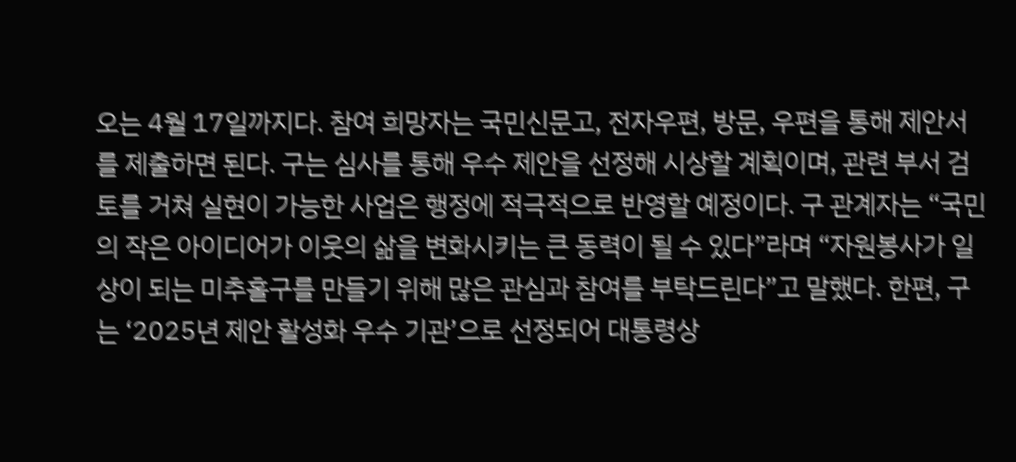오는 4월 17일까지다. 참여 희망자는 국민신문고, 전자우편, 방문, 우편을 통해 제안서를 제출하면 된다. 구는 심사를 통해 우수 제안을 선정해 시상할 계획이며, 관련 부서 검토를 거쳐 실현이 가능한 사업은 행정에 적극적으로 반영할 예정이다. 구 관계자는 “국민의 작은 아이디어가 이웃의 삶을 변화시키는 큰 동력이 될 수 있다”라며 “자원봉사가 일상이 되는 미추홀구를 만들기 위해 많은 관심과 참여를 부탁드린다”고 말했다. 한편, 구는 ‘2025년 제안 활성화 우수 기관’으로 선정되어 대통령상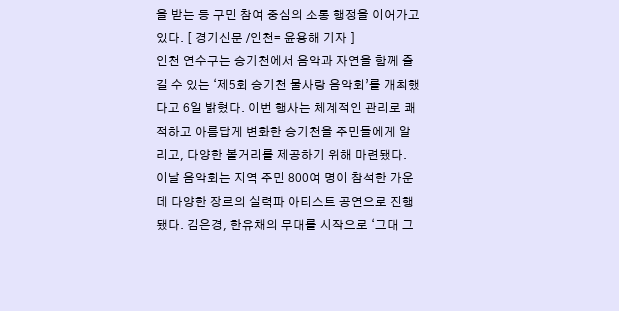을 받는 등 구민 참여 중심의 소통 행정을 이어가고 있다. [ 경기신문 /인천= 윤용해 기자 ]
인천 연수구는 승기천에서 음악과 자연을 함께 즐길 수 있는 ‘제5회 승기천 물사랑 음악회’를 개최했다고 6일 밝혔다. 이번 행사는 체계적인 관리로 쾌적하고 아름답게 변화한 승기천을 주민들에게 알리고, 다양한 볼거리를 제공하기 위해 마련됐다. 이날 음악회는 지역 주민 800여 명이 참석한 가운데 다양한 장르의 실력파 아티스트 공연으로 진행됐다. 김은경, 한유채의 무대를 시작으로 ‘그대 그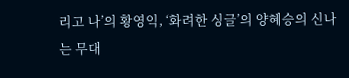리고 나’의 황영익, ‘화려한 싱글’의 양혜승의 신나는 무대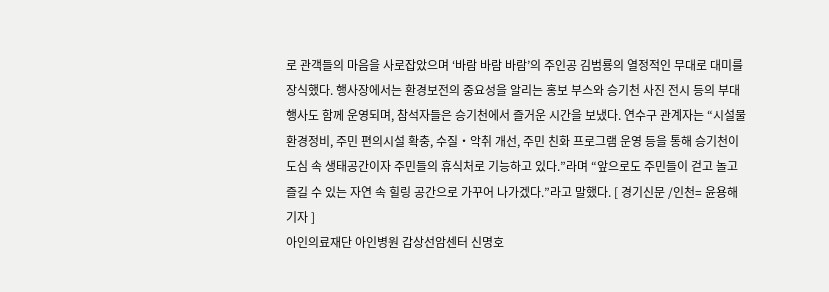로 관객들의 마음을 사로잡았으며 ‘바람 바람 바람’의 주인공 김범룡의 열정적인 무대로 대미를 장식했다. 행사장에서는 환경보전의 중요성을 알리는 홍보 부스와 승기천 사진 전시 등의 부대행사도 함께 운영되며, 참석자들은 승기천에서 즐거운 시간을 보냈다. 연수구 관계자는 “시설물 환경정비, 주민 편의시설 확충, 수질‧악취 개선, 주민 친화 프로그램 운영 등을 통해 승기천이 도심 속 생태공간이자 주민들의 휴식처로 기능하고 있다.”라며 “앞으로도 주민들이 걷고 놀고 즐길 수 있는 자연 속 힐링 공간으로 가꾸어 나가겠다.”라고 말했다. [ 경기신문 /인천= 윤용해 기자 ]
아인의료재단 아인병원 갑상선암센터 신명호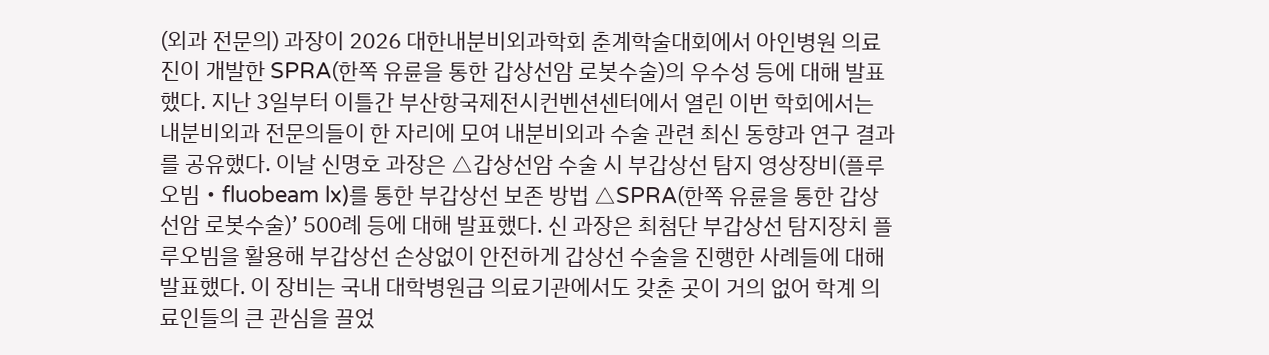(외과 전문의) 과장이 2026 대한내분비외과학회 춘계학술대회에서 아인병원 의료진이 개발한 SPRA(한쪽 유륜을 통한 갑상선암 로봇수술)의 우수성 등에 대해 발표했다. 지난 3일부터 이틀간 부산항국제전시컨벤션센터에서 열린 이번 학회에서는 내분비외과 전문의들이 한 자리에 모여 내분비외과 수술 관련 최신 동향과 연구 결과를 공유했다. 이날 신명호 과장은 △갑상선암 수술 시 부갑상선 탐지 영상장비(플루오빔‧fluobeam lx)를 통한 부갑상선 보존 방법 △SPRA(한쪽 유륜을 통한 갑상선암 로봇수술)’ 500례 등에 대해 발표했다. 신 과장은 최첨단 부갑상선 탐지장치 플루오빔을 활용해 부갑상선 손상없이 안전하게 갑상선 수술을 진행한 사례들에 대해 발표했다. 이 장비는 국내 대학병원급 의료기관에서도 갖춘 곳이 거의 없어 학계 의료인들의 큰 관심을 끌었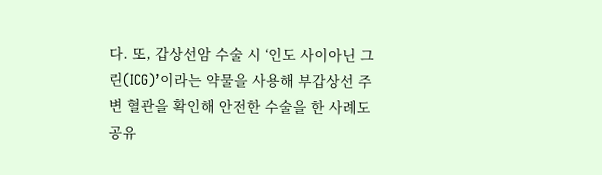다. 또, 갑상선암 수술 시 ‘인도 사이아닌 그린(ICG)’이라는 약물을 사용해 부갑상선 주변 혈관을 확인해 안전한 수술을 한 사례도 공유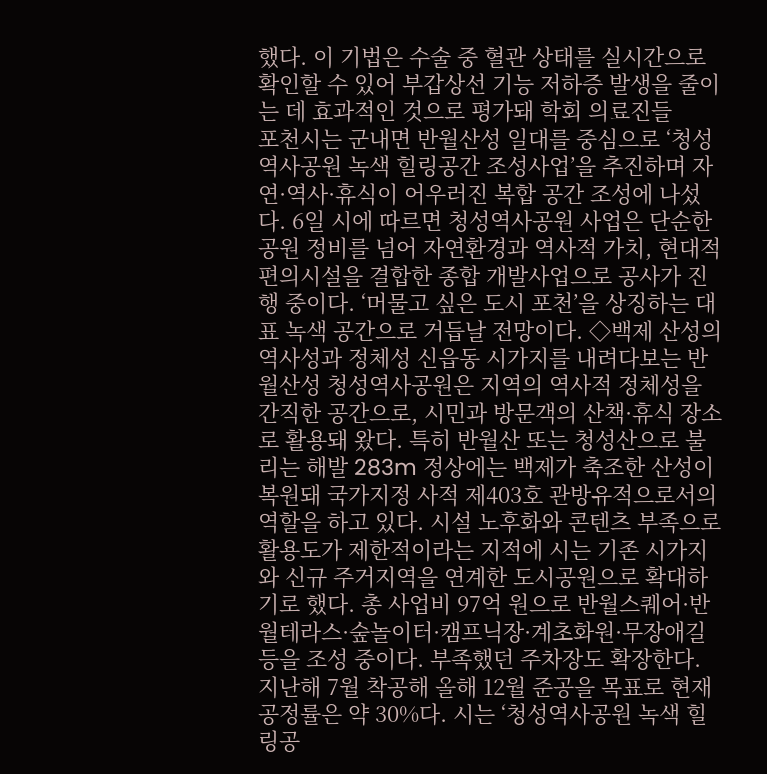했다. 이 기법은 수술 중 혈관 상태를 실시간으로 확인할 수 있어 부갑상선 기능 저하증 발생을 줄이는 데 효과적인 것으로 평가돼 학회 의료진들
포천시는 군내면 반월산성 일대를 중심으로 ‘청성역사공원 녹색 힐링공간 조성사업’을 추진하며 자연·역사·휴식이 어우러진 복합 공간 조성에 나섰다. 6일 시에 따르면 청성역사공원 사업은 단순한 공원 정비를 넘어 자연환경과 역사적 가치, 현대적 편의시설을 결합한 종합 개발사업으로 공사가 진행 중이다. ‘머물고 싶은 도시 포천’을 상징하는 대표 녹색 공간으로 거듭날 전망이다. ◇백제 산성의 역사성과 정체성 신읍동 시가지를 내려다보는 반월산성 청성역사공원은 지역의 역사적 정체성을 간직한 공간으로, 시민과 방문객의 산책·휴식 장소로 활용돼 왔다. 특히 반월산 또는 청성산으로 불리는 해발 283m 정상에는 백제가 축조한 산성이 복원돼 국가지정 사적 제403호 관방유적으로서의 역할을 하고 있다. 시설 노후화와 콘텐츠 부족으로 활용도가 제한적이라는 지적에 시는 기존 시가지와 신규 주거지역을 연계한 도시공원으로 확대하기로 했다. 총 사업비 97억 원으로 반월스퀘어·반월테라스·숲놀이터·캠프닉장·계초화원·무장애길 등을 조성 중이다. 부족했던 주차장도 확장한다. 지난해 7월 착공해 올해 12월 준공을 목표로 현재 공정률은 약 30%다. 시는 ‘청성역사공원 녹색 힐링공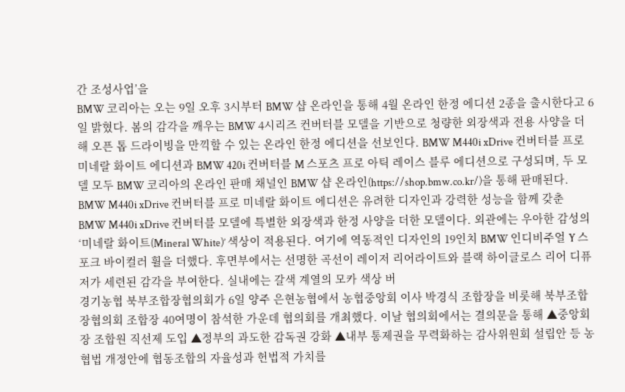간 조성사업’을
BMW 코리아는 오는 9일 오후 3시부터 BMW 샵 온라인을 통해 4월 온라인 한정 에디션 2종을 출시한다고 6일 밝혔다. 봄의 감각을 깨우는 BMW 4시리즈 컨버터블 모델을 기반으로 청량한 외장색과 전용 사양을 더해 오픈 톱 드라이빙을 만끽할 수 있는 온라인 한정 에디션을 선보인다. BMW M440i xDrive 컨버터블 프로 미네랄 화이트 에디션과 BMW 420i 컨버터블 M 스포츠 프로 아틱 레이스 블루 에디션으로 구성되며, 두 모델 모두 BMW 코리아의 온라인 판매 채널인 BMW 샵 온라인(https://shop.bmw.co.kr/)을 통해 판매된다. BMW M440i xDrive 컨버터블 프로 미네랄 화이트 에디션은 유려한 디자인과 강력한 성능을 함께 갖춘 BMW M440i xDrive 컨버터블 모델에 특별한 외장색과 한정 사양을 더한 모델이다. 외관에는 우아한 감성의 ‘미네랄 화이트(Mineral White)’ 색상이 적용된다. 여기에 역동적인 디자인의 19인치 BMW 인디비주얼 Y 스포크 바이컬러 휠을 더했다. 후면부에서는 선명한 곡선이 레이저 리어라이트와 블랙 하이글로스 리어 디퓨저가 세련된 감각을 부여한다. 실내에는 갈색 계열의 모카 색상 버
경기농협 북부조합장협의회가 6일 양주 은현농협에서 농협중앙회 이사 박경식 조합장을 비롯해 북부조합장협의회 조합장 40여명이 참석한 가운데 협의회를 개최했다. 이날 협의회에서는 결의문을 통해 ▲중앙회장 조합원 직선제 도입 ▲정부의 과도한 감독권 강화 ▲내부 통제권을 무력화하는 감사위원회 설립안 등 농협법 개정안에 협동조합의 자율성과 헌법적 가치를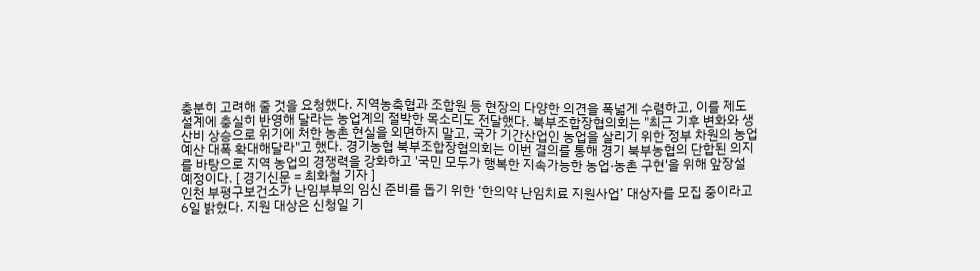충분히 고려해 줄 것을 요청했다. 지역농축협과 조합원 등 현장의 다양한 의견을 폭넓게 수렴하고, 이를 제도 설계에 충실히 반영해 달라는 농업계의 절박한 목소리도 전달했다. 북부조합장협의회는 "최근 기후 변화와 생산비 상승으로 위기에 처한 농촌 현실을 외면하지 말고, 국가 기간산업인 농업을 살리기 위한 정부 차원의 농업 예산 대폭 확대해달라"고 했다. 경기농협 북부조합장협의회는 이번 결의를 통해 경기 북부농협의 단합된 의지를 바탕으로 지역 농업의 경쟁력을 강화하고 '국민 모두가 행복한 지속가능한 농업·농촌 구현'을 위해 앞장설 예정이다. [ 경기신문 = 최화철 기자 ]
인천 부평구보건소가 난임부부의 임신 준비를 돕기 위한 ‘한의약 난임치료 지원사업’ 대상자를 모집 중이라고 6일 밝혔다. 지원 대상은 신청일 기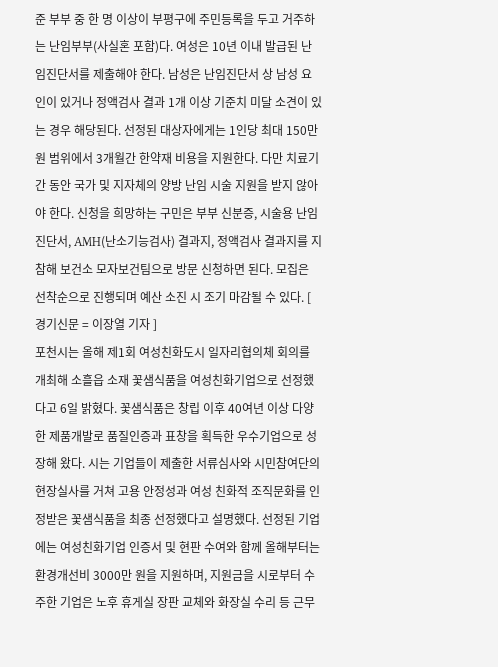준 부부 중 한 명 이상이 부평구에 주민등록을 두고 거주하는 난임부부(사실혼 포함)다. 여성은 10년 이내 발급된 난임진단서를 제출해야 한다. 남성은 난임진단서 상 남성 요인이 있거나 정액검사 결과 1개 이상 기준치 미달 소견이 있는 경우 해당된다. 선정된 대상자에게는 1인당 최대 150만 원 범위에서 3개월간 한약재 비용을 지원한다. 다만 치료기간 동안 국가 및 지자체의 양방 난임 시술 지원을 받지 않아야 한다. 신청을 희망하는 구민은 부부 신분증, 시술용 난임진단서, AMH(난소기능검사) 결과지, 정액검사 결과지를 지참해 보건소 모자보건팀으로 방문 신청하면 된다. 모집은 선착순으로 진행되며 예산 소진 시 조기 마감될 수 있다. [ 경기신문 = 이장열 기자 ]
포천시는 올해 제1회 여성친화도시 일자리협의체 회의를 개최해 소흘읍 소재 꽃샘식품을 여성친화기업으로 선정했다고 6일 밝혔다. 꽃샘식품은 창립 이후 40여년 이상 다양한 제품개발로 품질인증과 표창을 획득한 우수기업으로 성장해 왔다. 시는 기업들이 제출한 서류심사와 시민참여단의 현장실사를 거쳐 고용 안정성과 여성 친화적 조직문화를 인정받은 꽃샘식품을 최종 선정했다고 설명했다. 선정된 기업에는 여성친화기업 인증서 및 현판 수여와 함께 올해부터는 환경개선비 3000만 원을 지원하며, 지원금을 시로부터 수주한 기업은 노후 휴게실 장판 교체와 화장실 수리 등 근무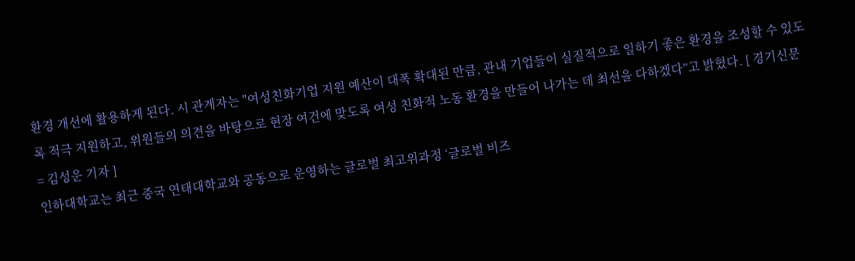환경 개선에 활용하게 된다. 시 관계자는 "여성친화기업 지원 예산이 대폭 확대된 만큼, 관내 기업들이 실질적으로 일하기 좋은 환경을 조성할 수 있도록 적극 지원하고, 위원들의 의견을 바탕으로 현장 여건에 맞도록 여성 친화적 노동 환경을 만들어 나가는 데 최선을 다하겠다”고 밝혔다. [ 경기신문 = 김성운 기자 ]
인하대학교는 최근 중국 연태대학교와 공동으로 운영하는 글로벌 최고위과정 ‘글로벌 비즈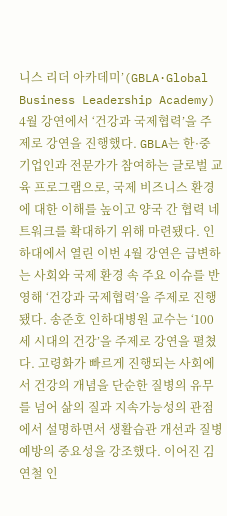니스 리더 아카데미’(GBLA·Global Business Leadership Academy) 4월 강연에서 ‘건강과 국제협력’을 주제로 강연을 진행했다. GBLA는 한·중 기업인과 전문가가 참여하는 글로벌 교육 프로그램으로, 국제 비즈니스 환경에 대한 이해를 높이고 양국 간 협력 네트워크를 확대하기 위해 마련됐다. 인하대에서 열린 이번 4월 강연은 급변하는 사회와 국제 환경 속 주요 이슈를 반영해 ‘건강과 국제협력’을 주제로 진행됐다. 송준호 인하대병원 교수는 ‘100세 시대의 건강’을 주제로 강연을 펼쳤다. 고령화가 빠르게 진행되는 사회에서 건강의 개념을 단순한 질병의 유무를 넘어 삶의 질과 지속가능성의 관점에서 설명하면서 생활습관 개선과 질병 예방의 중요성을 강조했다. 이어진 김연철 인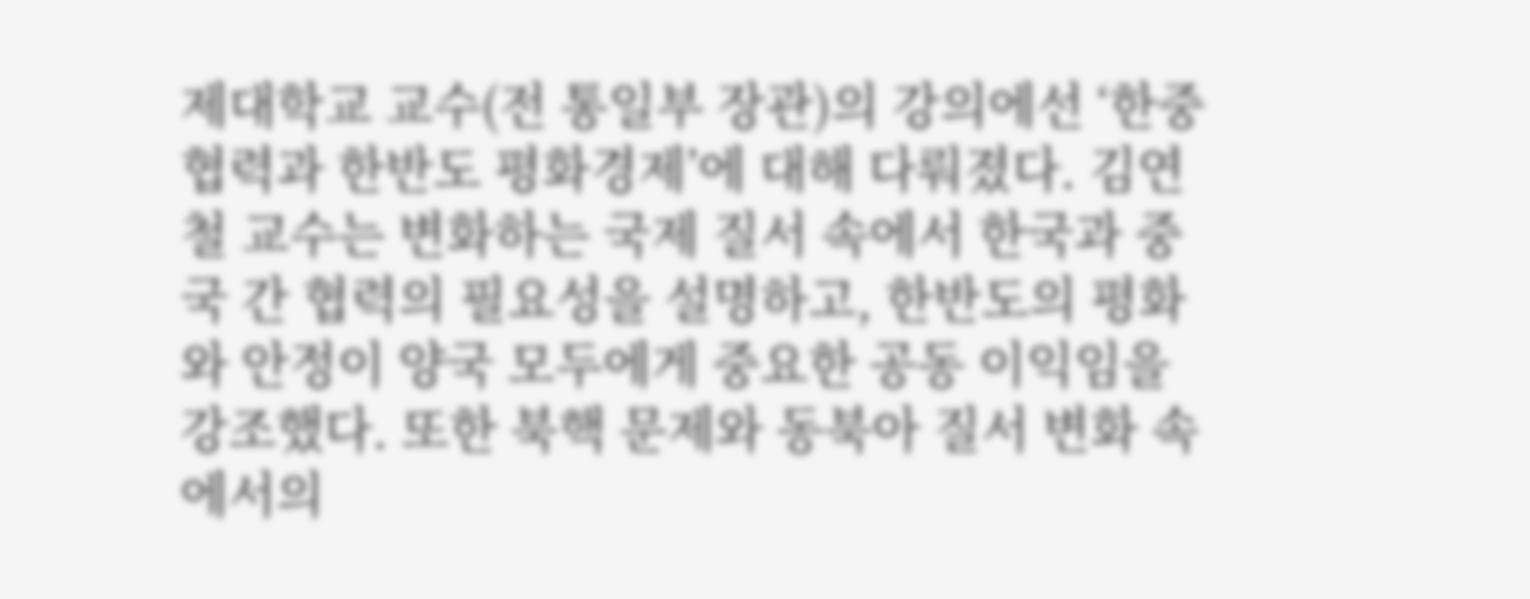제대학교 교수(전 통일부 장관)의 강의에선 ‘한중 협력과 한반도 평화경제’에 대해 다뤄졌다. 김연철 교수는 변화하는 국제 질서 속에서 한국과 중국 간 협력의 필요성을 설명하고, 한반도의 평화와 안정이 양국 모두에게 중요한 공동 이익임을 강조했다. 또한 북핵 문제와 동북아 질서 변화 속에서의